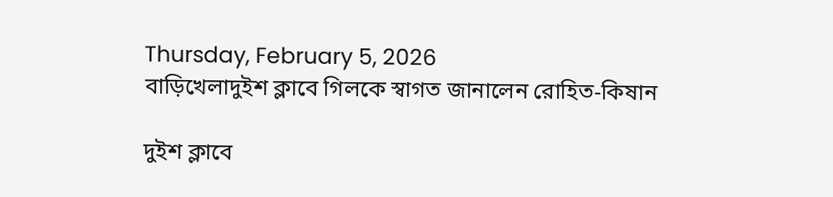Thursday, February 5, 2026
বাড়িখেলাদুইশ ক্লাবে গিলকে স্বাগত জানালেন রোহিত-কিষান

দুইশ ক্লাবে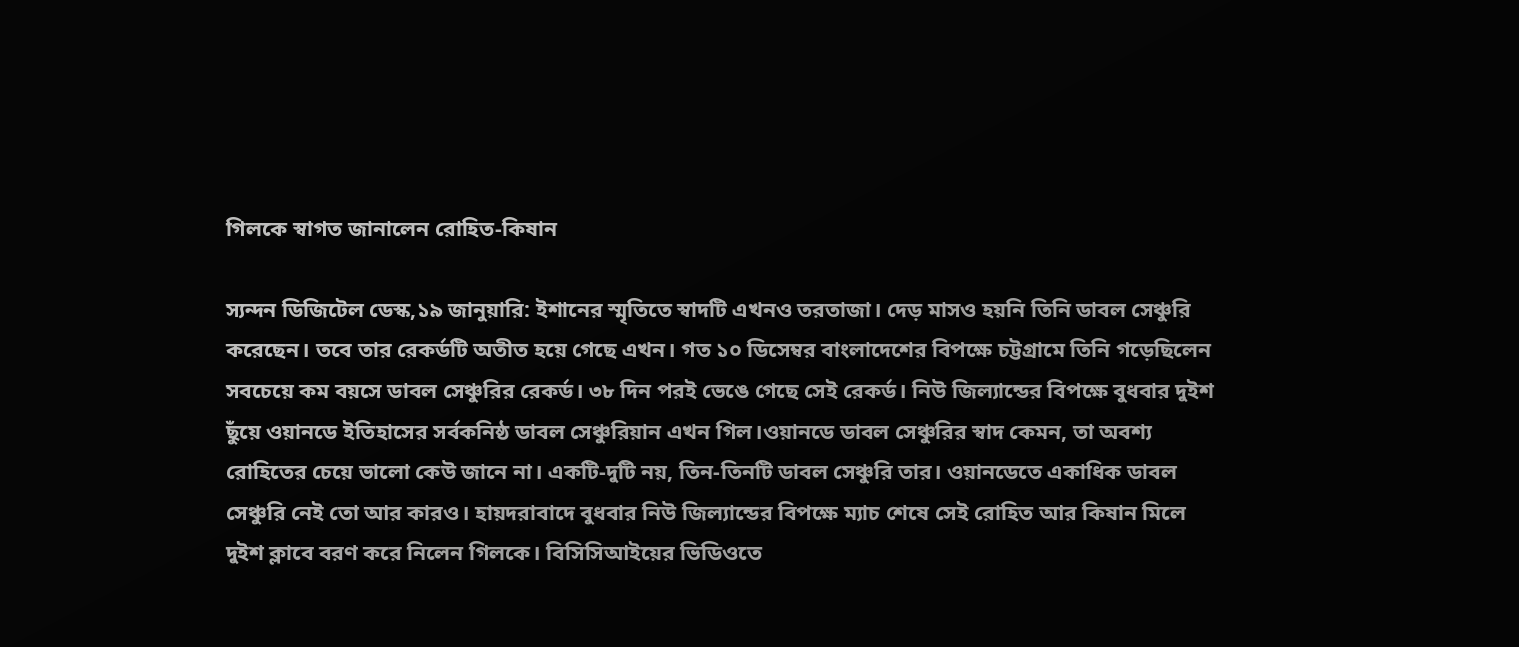গিলকে স্বাগত জানালেন রোহিত-কিষান

স্যন্দন ডিজিটেল ডেস্ক,১৯ জানুয়ারি: ইশানের স্মৃতিতে স্বাদটি এখনও তরতাজা। দেড় মাসও হয়নি তিনি ডাবল সেঞ্চুরি করেছেন। তবে তার রেকর্ডটি অতীত হয়ে গেছে এখন। গত ১০ ডিসেম্বর বাংলাদেশের বিপক্ষে চট্টগ্রামে তিনি গড়েছিলেন সবচেয়ে কম বয়সে ডাবল সেঞ্চুরির রেকর্ড। ৩৮ দিন পরই ভেঙে গেছে সেই রেকর্ড। নিউ জিল্যান্ডের বিপক্ষে বুধবার দুইশ ছুঁয়ে ওয়ানডে ইতিহাসের সর্বকনিষ্ঠ ডাবল সেঞ্চুরিয়ান এখন গিল।ওয়ানডে ডাবল সেঞ্চুরির স্বাদ কেমন, তা অবশ্য রোহিতের চেয়ে ভালো কেউ জানে না। একটি-দুটি নয়, তিন-তিনটি ডাবল সেঞ্চুরি তার। ওয়ানডেতে একাধিক ডাবল সেঞ্চুরি নেই তো আর কারও। হায়দরাবাদে বুধবার নিউ জিল্যান্ডের বিপক্ষে ম্যাচ শেষে সেই রোহিত আর কিষান মিলে দুইশ ক্লাবে বরণ করে নিলেন গিলকে। বিসিসিআইয়ের ভিডিওতে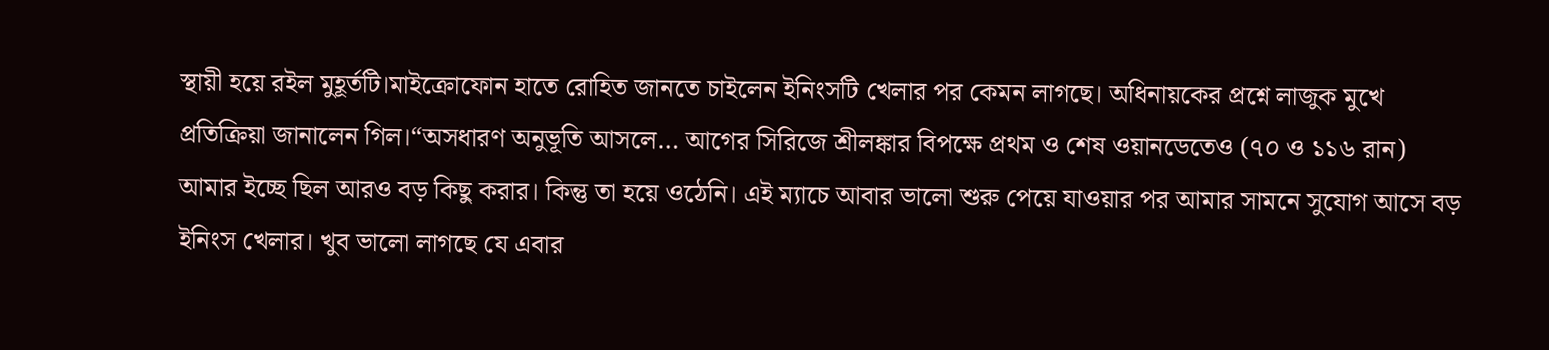স্থায়ী হয়ে রইল মুহূর্তটি।মাইক্রোফোন হাতে রোহিত জানতে চাইলেন ইনিংসটি খেলার পর কেমন লাগছে। অধিনায়কের প্রশ্নে লাজুক মুখে প্রতিক্রিয়া জানালেন গিল।“অসধারণ অনুভূতি আসলে… আগের সিরিজে শ্রীলঙ্কার বিপক্ষে প্রথম ও শেষ ওয়ানডেতেও (৭০ ও ১১৬ রান) আমার ইচ্ছে ছিল আরও বড় কিছু করার। কিন্তু তা হয়ে ওঠেনি। এই ম্যাচে আবার ভালো শুরু পেয়ে যাওয়ার পর আমার সামনে সুযোগ আসে বড় ইনিংস খেলার। খুব ভালো লাগছে যে এবার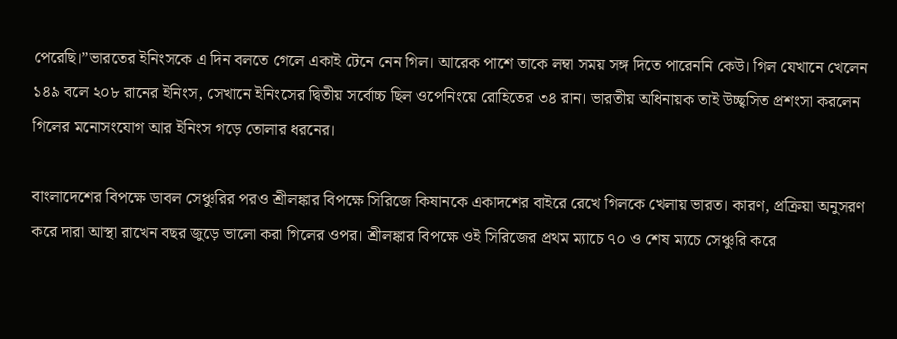পেরেছি।”ভারতের ইনিংসকে এ দিন বলতে গেলে একাই টেনে নেন গিল। আরেক পাশে তাকে লম্বা সময় সঙ্গ দিতে পারেননি কেউ। গিল যেখানে খেলেন ১৪৯ বলে ২০৮ রানের ইনিংস, সেখানে ইনিংসের দ্বিতীয় সর্বোচ্চ ছিল ওপেনিংয়ে রোহিতের ৩৪ রান। ভারতীয় অধিনায়ক তাই উচ্ছ্বসিত প্রশংসা করলেন গিলের মনোসংযোগ আর ইনিংস গড়ে তোলার ধরনের।

বাংলাদেশের বিপক্ষে ডাবল সেঞ্চুরির পরও শ্রীলঙ্কার বিপক্ষে সিরিজে কিষানকে একাদশের বাইরে রেখে গিলকে খেলায় ভারত। কারণ, প্রক্রিয়া অনুসরণ করে দারা আস্থা রাখেন বছর জুড়ে ভালো করা গিলের ওপর। শ্রীলঙ্কার বিপক্ষে ওই সিরিজের প্রথম ম্যাচে ৭০ ও শেষ ম্যচে সেঞ্চুরি করে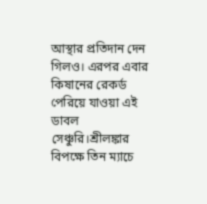আস্থার প্রতিদান দেন গিলও। এরপর এবার কিষানের রেকর্ড পেরিয়ে যাওয়া এই ডাবল সেঞ্চুরি।শ্রীলঙ্কার বিপক্ষে তিন ম্যাচে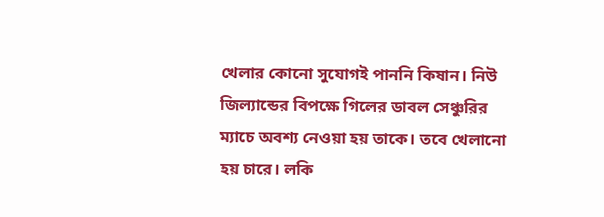খেলার কোনো সুযোগই পাননি কিষান। নিউ জিল্যান্ডের বিপক্ষে গিলের ডাবল সেঞ্চুরির ম্যাচে অবশ্য নেওয়া হয় তাকে। তবে খেলানো হয় চারে। লকি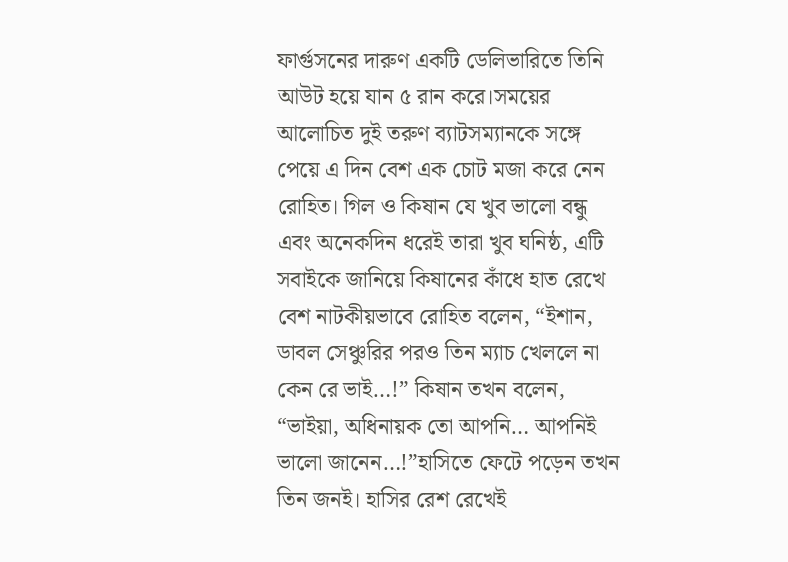ফার্গুসনের দারুণ একটি ডেলিভারিতে তিনি আউট হয়ে যান ৫ রান করে।সময়ের আলোচিত দুই তরুণ ব্যাটসম্যানকে সঙ্গে পেয়ে এ দিন বেশ এক চোট মজা করে নেন রোহিত। গিল ও কিষান যে খুব ভালো বন্ধু এবং অনেকদিন ধরেই তারা খুব ঘনিষ্ঠ, এটি সবাইকে জানিয়ে কিষানের কাঁধে হাত রেখে বেশ নাটকীয়ভাবে রোহিত বলেন, “ইশান, ডাবল সেঞ্চুরির পরও তিন ম্যাচ খেললে না কেন রে ভাই…!” কিষান তখন বলেন, “ভাইয়া, অধিনায়ক তো আপনি… আপনিই ভালো জানেন…!”হাসিতে ফেটে পড়েন তখন তিন জনই। হাসির রেশ রেখেই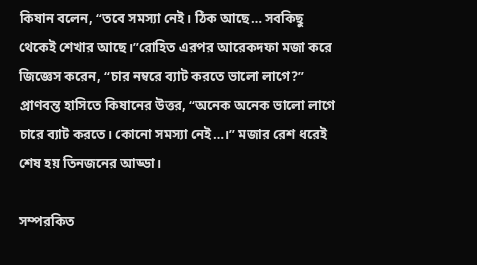কিষান বলেন, “তবে সমস্যা নেই। ঠিক আছে… সবকিছু থেকেই শেখার আছে।”রোহিত এরপর আরেকদফা মজা করে জিজ্ঞেস করেন, “চার নম্বরে ব্যাট করতে ভালো লাগে?” প্রাণবন্ত হাসিতে কিষানের উত্তর, “অনেক অনেক ভালো লাগে চারে ব্যাট করতে। কোনো সমস্যা নেই…।” মজার রেশ ধরেই শেষ হয় তিনজনের আড্ডা।

সম্পরকিত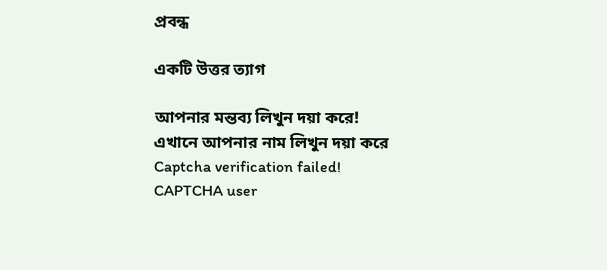প্রবন্ধ

একটি উত্তর ত্যাগ

আপনার মন্তব্য লিখুন দয়া করে!
এখানে আপনার নাম লিখুন দয়া করে
Captcha verification failed!
CAPTCHA user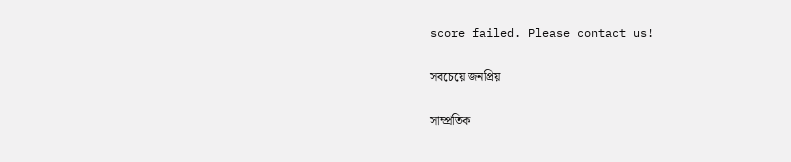score failed. Please contact us!

সবচেয়ে জনপ্রিয়

সাম্প্রতিক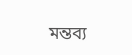মন্তব্য